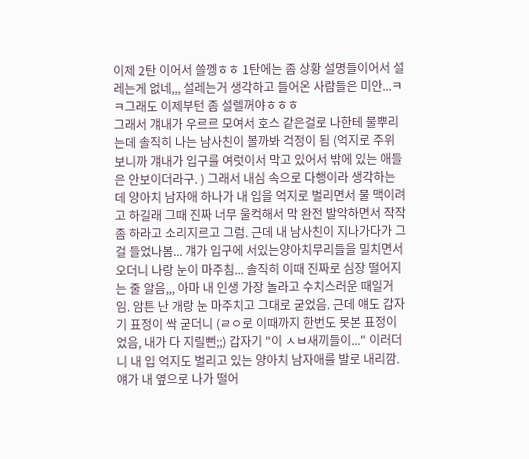이제 2탄 이어서 쓸껭ㅎㅎ 1탄에는 좀 상황 설명들이어서 설레는게 없네,,, 설레는거 생각하고 들어온 사람들은 미안...ㅋㅋ그래도 이제부턴 좀 설렐꺼야ㅎㅎㅎ
그래서 걔내가 우르르 모여서 호스 같은걸로 나한테 물뿌리는데 솔직히 나는 남사친이 볼까봐 걱정이 됨 (억지로 주위보니까 걔내가 입구를 여럿이서 막고 있어서 밖에 있는 애들은 안보이더라구. ) 그래서 내심 속으로 다행이라 생각하는데 양아치 남자애 하나가 내 입을 억지로 벌리면서 물 맥이려고 하길래 그때 진짜 너무 울컥해서 막 완전 발악하면서 작작좀 하라고 소리지르고 그럼. 근데 내 남사친이 지나가다가 그걸 들었나봄... 걔가 입구에 서있는양아치무리들을 밀치면서 오더니 나랑 눈이 마주침... 솔직히 이때 진짜로 심장 떨어지는 줄 알음,,, 아마 내 인생 가장 놀라고 수치스러운 때일거임. 암튼 난 개랑 눈 마주치고 그대로 굳었음. 근데 얘도 갑자기 표정이 싹 굳더니 (ㄹㅇ로 이때까지 한번도 못본 표정이 었음, 내가 다 지릴뻔;;) 갑자기 "이 ㅅㅂ새끼들이..." 이러더니 내 입 억지도 벌리고 있는 양아치 남자애를 발로 내리깜. 얘가 내 옆으로 나가 떨어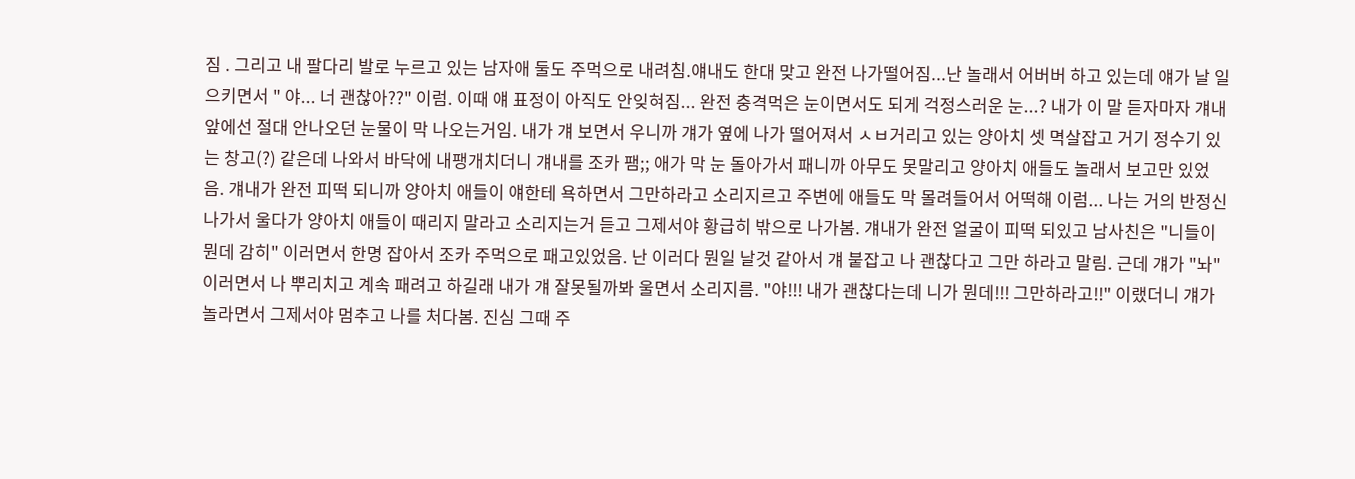짐 . 그리고 내 팔다리 발로 누르고 있는 남자애 둘도 주먹으로 내려침.얘내도 한대 맞고 완전 나가떨어짐...난 놀래서 어버버 하고 있는데 얘가 날 일으키면서 " 야... 너 괜찮아??" 이럼. 이때 얘 표정이 아직도 안잊혀짐... 완전 충격먹은 눈이면서도 되게 걱정스러운 눈...? 내가 이 말 듣자마자 걔내 앞에선 절대 안나오던 눈물이 막 나오는거임. 내가 걔 보면서 우니까 걔가 옆에 나가 떨어져서 ㅅㅂ거리고 있는 양아치 셋 멱살잡고 거기 정수기 있는 창고(?) 같은데 나와서 바닥에 내팽개치더니 걔내를 조카 팸;; 애가 막 눈 돌아가서 패니까 아무도 못말리고 양아치 애들도 놀래서 보고만 있었음. 걔내가 완전 피떡 되니까 양아치 애들이 얘한테 욕하면서 그만하라고 소리지르고 주변에 애들도 막 몰려들어서 어떡해 이럼... 나는 거의 반정신나가서 울다가 양아치 애들이 때리지 말라고 소리지는거 듣고 그제서야 황급히 밖으로 나가봄. 걔내가 완전 얼굴이 피떡 되있고 남사친은 "니들이 뭔데 감히" 이러면서 한명 잡아서 조카 주먹으로 패고있었음. 난 이러다 뭔일 날것 같아서 걔 붙잡고 나 괜찮다고 그만 하라고 말림. 근데 걔가 "놔" 이러면서 나 뿌리치고 계속 패려고 하길래 내가 걔 잘못될까봐 울면서 소리지름. "야!!! 내가 괜찮다는데 니가 뭔데!!! 그만하라고!!" 이랬더니 걔가 놀라면서 그제서야 멈추고 나를 처다봄. 진심 그때 주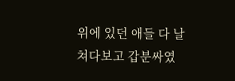위에 있던 애들 다 날 쳐다보고 갑분싸였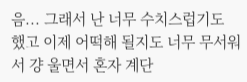음... 그래서 난 너무 수치스럽기도 했고 이제 어떡해 될지도 너무 무서워서 걍 울면서 혼자 계단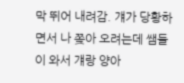막 뛰어 내려감. 걔가 당황하면서 나 쫒아 오려는데 쌤들이 와서 걔랑 양아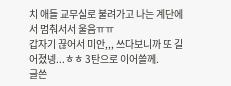치 애들 교무실로 불려가고 나는 계단에서 멈춰서서 울음ㅠㅠ
갑자기 끊어서 미안,,, 쓰다보니까 또 길어졌넹...ㅎㅎ 3탄으로 이어쓸께.
글쓴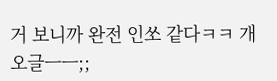거 보니까 완전 인쏘 같다ㅋㅋ 개오글ㅡㅡ;;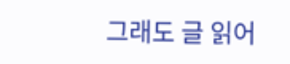그래도 글 읽어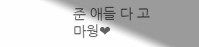준 애들 다 고마웡❤